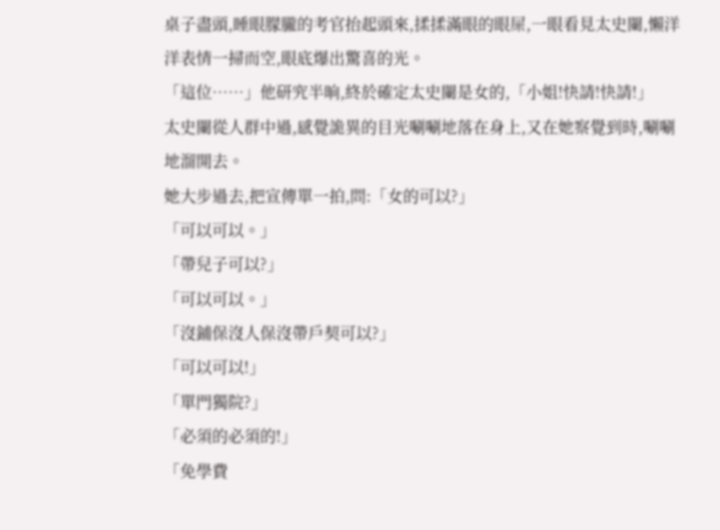桌子盡頭,睡眼朦朧的考官抬起頭來,揉揉滿眼的眼屎,一眼看見太史闌,懶洋洋表情一掃而空,眼底爆出驚喜的光。
「這位……」他研究半晌,終於確定太史闌是女的,「小姐!快請!快請!」
太史闌從人群中過,感覺詭異的目光唰唰地落在身上,又在她察覺到時,唰唰地溜開去。
她大步過去,把宣傳單一拍,問:「女的可以?」
「可以可以。」
「帶兒子可以?」
「可以可以。」
「沒鋪保沒人保沒帶戶契可以?」
「可以可以!」
「單門獨院?」
「必須的必須的!」
「免學費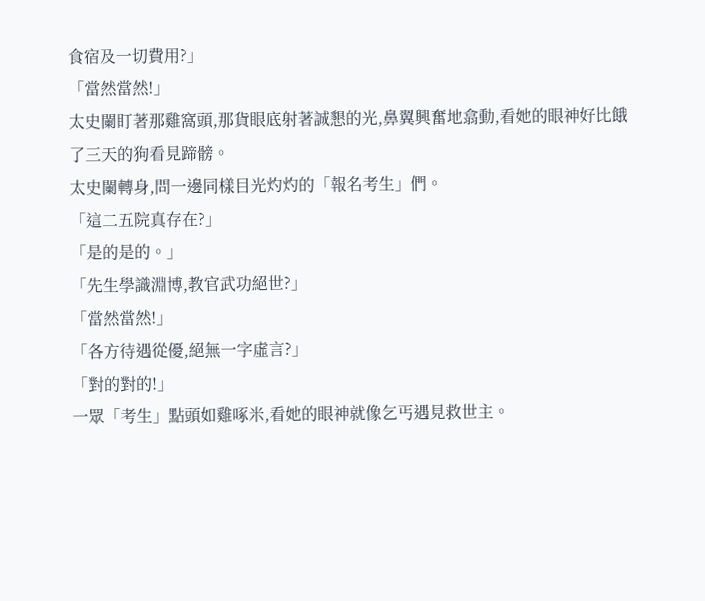食宿及一切費用?」
「當然當然!」
太史闌盯著那雞窩頭,那貨眼底射著誠懇的光,鼻翼興奮地翕動,看她的眼神好比餓了三天的狗看見蹄髈。
太史闌轉身,問一邊同樣目光灼灼的「報名考生」們。
「這二五院真存在?」
「是的是的。」
「先生學識淵博,教官武功絕世?」
「當然當然!」
「各方待遇從優,絕無一字虛言?」
「對的對的!」
一眾「考生」點頭如雞啄米,看她的眼神就像乞丐遇見救世主。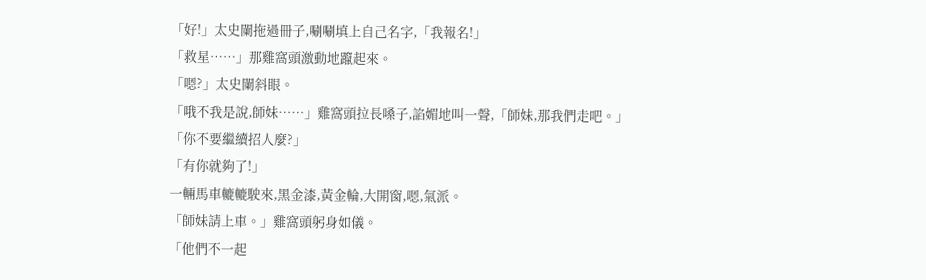「好!」太史闌拖過冊子,唰唰填上自己名字,「我報名!」
「救星……」那雞窩頭激動地躥起來。
「嗯?」太史闌斜眼。
「哦不我是說,師妹……」雞窩頭拉長嗓子,諂媚地叫一聲,「師妹,那我們走吧。」
「你不要繼續招人麼?」
「有你就夠了!」
一輛馬車轆轆駛來,黑金漆,黃金輪,大開窗,嗯,氣派。
「師妹請上車。」雞窩頭躬身如儀。
「他們不一起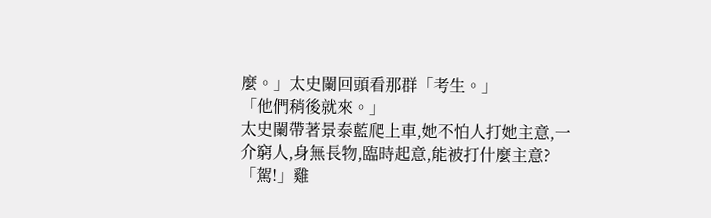麼。」太史闌回頭看那群「考生。」
「他們稍後就來。」
太史闌帶著景泰藍爬上車,她不怕人打她主意,一介窮人,身無長物,臨時起意,能被打什麼主意?
「駕!」雞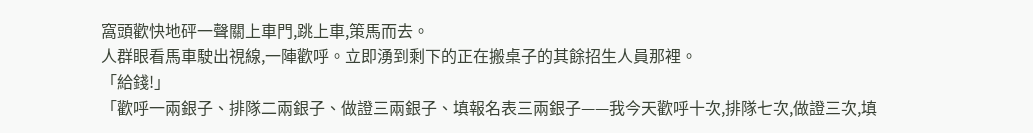窩頭歡快地砰一聲關上車門,跳上車,策馬而去。
人群眼看馬車駛出視線,一陣歡呼。立即湧到剩下的正在搬桌子的其餘招生人員那裡。
「給錢!」
「歡呼一兩銀子、排隊二兩銀子、做證三兩銀子、填報名表三兩銀子——我今天歡呼十次,排隊七次,做證三次,填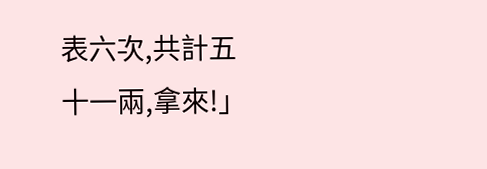表六次,共計五十一兩,拿來!」